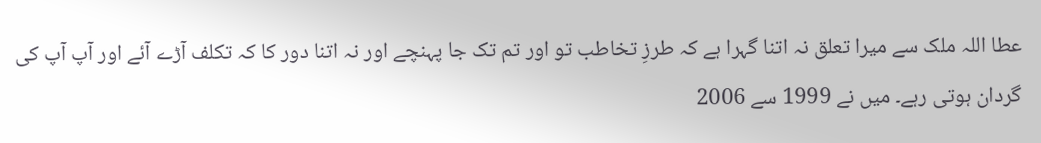عطا اللہ ملک سے میرا تعلق نہ اتنا گہرا ہے کہ طرزِ تخاطب تو اور تم تک جا پہنچے اور نہ اتنا دور کا کہ تکلف آڑے آئے اور آپ آپ کی گردان ہوتی رہے۔ میں نے 1999 سے 2006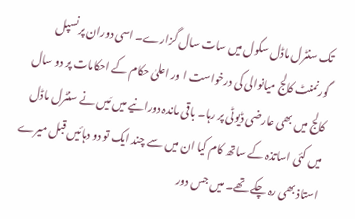تک سنٹرل ماڈل سکول میں سات سال گزارے۔ اسی دوران پرنسپل گورنمنٹ کالج میانوالی کی درخواست ا ور اعلیٰ حکام کے احکامات پر دو سال کالج میں بھی عارضی ڈیوٹی پر رہا۔ باقی ماندہ دورانیے میں مَیں نے سنٹرل ماڈل میں کئی اساتذہ کے ساتھ کام کیا ان میں سے چند ایک تو دو دہائیں قبل میرے استاذ بھی رہ چکے تھے۔ میں جس دور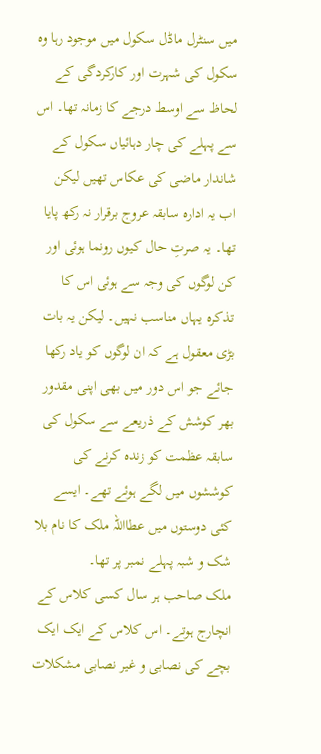میں سنٹرل ماڈل سکول میں موجود رہا وہ سکول کی شہرت اور کارکردگی کے لحاظ سے اوسط درجے کا زمانہ تھا۔ اس سے پہلے کی چار دہائیاں سکول کے شاندار ماضی کی عکاس تھیں لیکن اب یہ ادارہ سابقہ عروج برقرار نہ رکھ پایا تھا۔ یہ صرتِ حال کیوں رونما ہوئی اور کن لوگوں کی وجہ سے ہوئی اس کا تذکرہ یہاں مناسب نہیں۔ لیکن یہ بات بڑی معقول ہے کہ ان لوگوں کو یاد رکھا جائے جو اس دور میں بھی اپنی مقدور بھر کوشش کے ذریعے سے سکول کی سابقہ عظمت کو زندہ کرنے کی کوششوں میں لگے ہوئے تھے۔ ایسے کئی دوستوں میں عطااللہ ملک کا نام بلا شک و شبہ پہلے نمبر پر تھا۔
ملک صاحب ہر سال کسی کلاس کے انچارج ہوتے۔ اس کلاس کے ایک ایک بچے کی نصابی و غیر نصابی مشکلات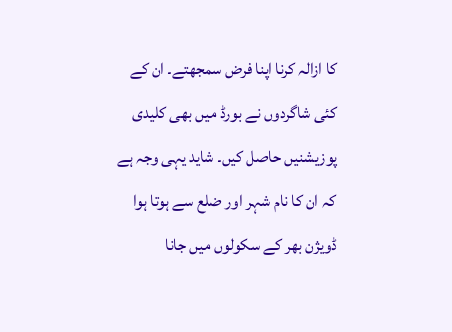کا ازالہ کرنا اپنا فرض سمجھتے۔ ان کے کئی شاگردوں نے بورڈ میں بھی کلیدی پوزیشنیں حاصل کیں۔ شاید یہی وجہ ہے کہ ان کا نام شہر اور ضلع سے ہوتا ہوا ڈویژن بھر کے سکولوں میں جانا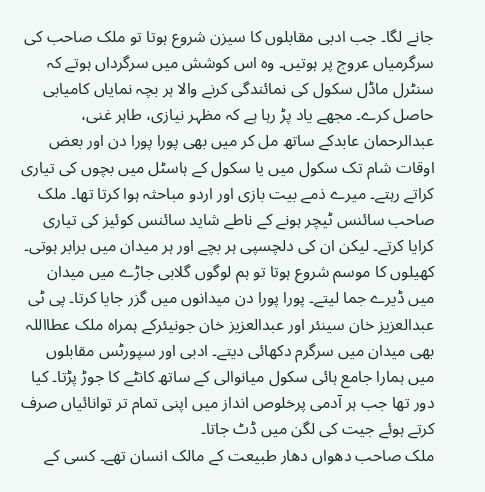جانے لگا۔ جب ادبی مقابلوں کا سیزن شروع ہوتا تو ملک صاحب کی سرگرمیاں عروج پر ہوتیں۔ وہ اس کوشش میں سرگرداں ہوتے کہ سنٹرل ماڈل سکول کی نمائندگی کرنے والا ہر بچہ نمایاں کامیابی حاصل کرے۔ مجھے یاد پڑ رہا ہے کہ مظہر نیازی، طاہر غنی، عبدالرحمان عابدکے ساتھ مل کر میں بھی پورا پورا دن اور بعض اوقات شام تک سکول میں یا سکول کے ہاسٹل میں بچوں کی تیاری کراتے رہتے۔ میرے ذمے بیت بازی اور اردو مباحثہ ہوا کرتا تھا۔ ملک صاحب سائنس ٹیچر ہونے کے ناطے شاید سائنس کوئیز کی تیاری کرایا کرتے۔ لیکن ان کی دلچسپی ہر بچے اور ہر میدان میں برابر ہوتی۔
کھیلوں کا موسم شروع ہوتا تو ہم لوگوں گلابی جاڑے میں میدان میں ڈیرے جما لیتے۔ پورا پورا دن میدانوں میں گزر جایا کرتا۔ پی ٹی عبدالعزیز خان سینئر اور عبدالعزیز خان جونیئرکے ہمراہ ملک عطااللہ بھی میدان میں سرگرم دکھائی دیتے۔ ادبی اور سپورٹس مقابلوں میں ہمارا جامع ہائی سکول میانوالی کے ساتھ کانٹے کا جوڑ پڑتا۔ کیا دور تھا جب ہر آدمی پرخلوص انداز میں اپنی تمام تر توانائیاں صرف کرتے ہوئے جیت کی لگن میں ڈٹ جاتا۔
ملک صاحب دھواں دھار طبیعت کے مالک انسان تھے۔ کسی کے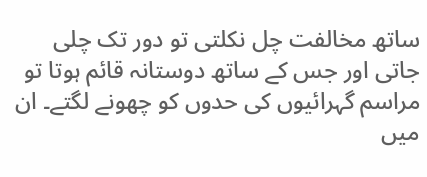ساتھ مخالفت چل نکلتی تو دور تک چلی جاتی اور جس کے ساتھ دوستانہ قائم ہوتا تو مراسم گہرائیوں کی حدوں کو چھونے لگتے۔ ان میں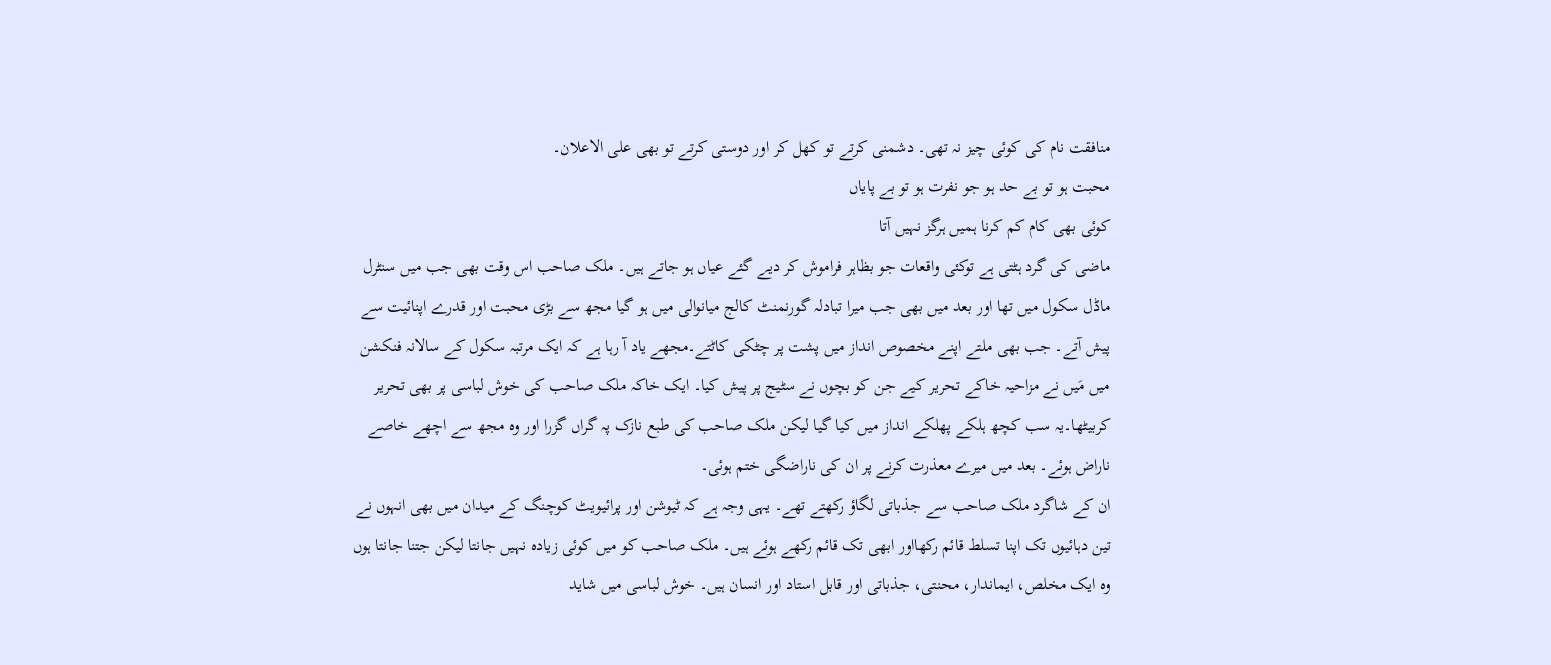منافقت نام کی کوئی چیز نہ تھی۔ دشمنی کرتے تو کھل کر اور دوستی کرتے تو بھی علی الاعلان۔
محبت ہو تو بے حد ہو جو نفرت ہو تو بے پایاں
کوئی بھی کام کم کرنا ہمیں ہرگز نہیں آتا
ماضی کی گرد ہٹتی ہے توکئی واقعات جو بظاہر فراموش کر دیے گئے عیاں ہو جاتے ہیں۔ ملک صاحب اس وقت بھی جب میں سنٹرل ماڈل سکول میں تھا اور بعد میں بھی جب میرا تبادلہ گورنمنٹ کالج میانوالی میں ہو گیا مجھ سے بڑی محبت اور قدرے اپنائیت سے پیش آتے۔ جب بھی ملتے اپنے مخصوص انداز میں پشت پر چٹکی کاٹتے۔مجھے یاد آ رہا ہے کہ ایک مرتبہ سکول کے سالانہ فنکشن میں مَیں نے مزاحیہ خاکے تحریر کیے جن کو بچوں نے سٹیج پر پیش کیا۔ ایک خاکہ ملک صاحب کی خوش لباسی پر بھی تحریر کربیٹھا۔یہ سب کچھ ہلکے پھلکے انداز میں کیا گیا لیکن ملک صاحب کی طبع نازک پہ گراں گزرا اور وہ مجھ سے اچھے خاصے ناراض ہوئے۔ بعد میں میرے معذرت کرنے پر ان کی ناراضگی ختم ہوئی۔
ان کے شاگرد ملک صاحب سے جذباتی لگاؤ رکھتے تھے۔ یہی وجہ ہے کہ ٹیوشن اور پرائیویٹ کوچنگ کے میدان میں بھی انہوں نے تین دہائیوں تک اپنا تسلط قائم رکھااور ابھی تک قائم رکھے ہوئے ہیں۔ ملک صاحب کو میں کوئی زیادہ نہیں جانتا لیکن جتنا جانتا ہوں وہ ایک مخلص، ایماندار، محنتی، جذباتی اور قابل استاد اور انسان ہیں۔ خوش لباسی میں شاید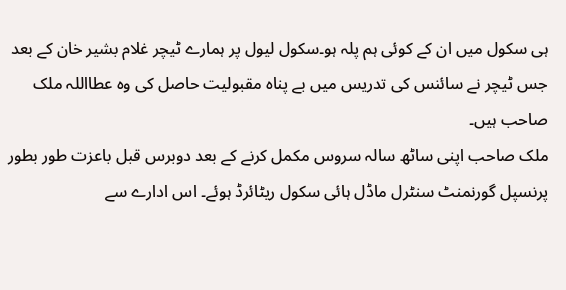ہی سکول میں ان کے کوئی ہم پلہ ہو۔سکول لیول پر ہمارے ٹیچر غلام بشیر خان کے بعد جس ٹیچر نے سائنس کی تدریس میں بے پناہ مقبولیت حاصل کی وہ عطااللہ ملک صاحب ہیں۔
ملک صاحب اپنی ساٹھ سالہ سروس مکمل کرنے کے بعد دوبرس قبل باعزت طور بطور پرنسپل گورنمنٹ سنٹرل ماڈل ہائی سکول ریٹائرڈ ہوئے۔ اس ادارے سے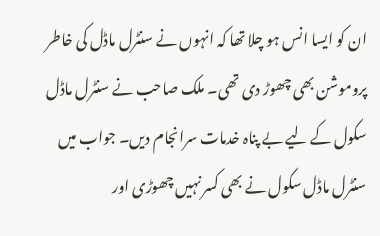ان کو ایسا انس ہو چلا تھا کہ انہوں نے سنٹرل ماڈل کی خاطر پروموشن بھی چھوڑ دی تھی۔ ملک صاحب نے سنٹرل ماڈل سکول کے لیے بے پناہ خدمات سرانجام دیں۔ جواب میں سنٹرل ماڈل سکول نے بھی کسر نہیں چھوڑی اور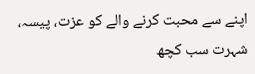اپنے سے محبت کرنے والے کو عزت، پیسہ، شہرت سب کچھ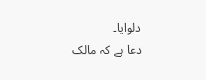دلوایا۔
دعا ہے کہ مالک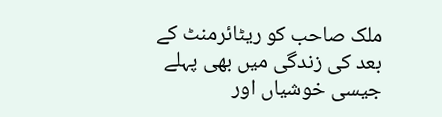ملک صاحب کو ریٹائرمنٹ کے بعد کی زندگی میں بھی پہلے جیسی خوشیاں اور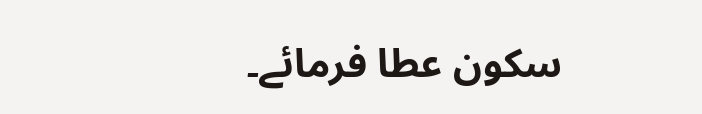سکون عطا فرمائے۔